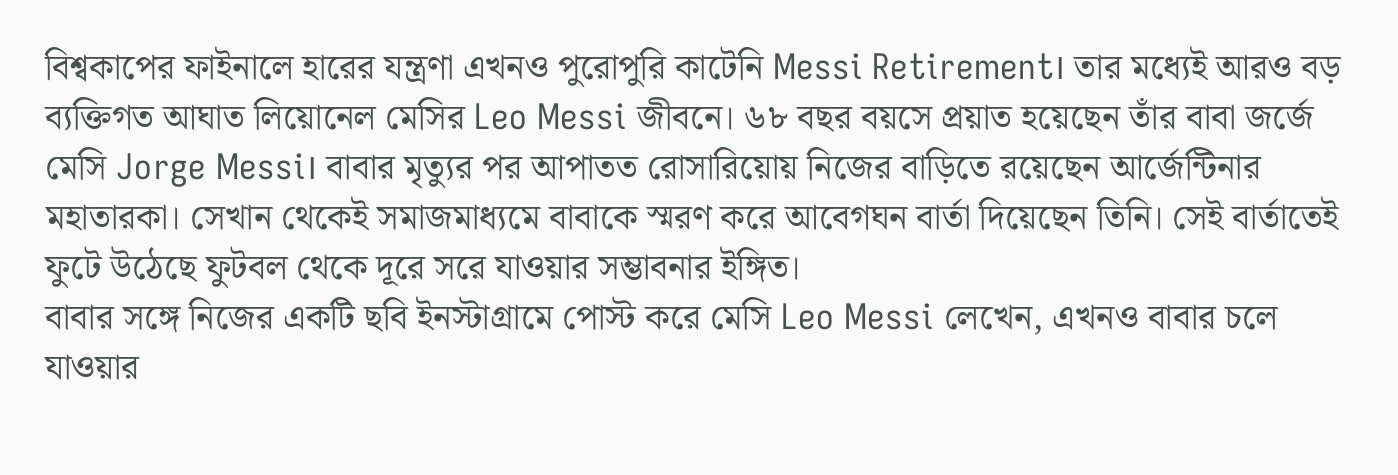বিশ্বকাপের ফাইনালে হারের যন্ত্রণা এখনও পুরোপুরি কাটেনি Messi Retirement। তার মধ্যেই আরও বড় ব্যক্তিগত আঘাত লিয়োনেল মেসির Leo Messi জীবনে। ৬৮ বছর বয়সে প্রয়াত হয়েছেন তাঁর বাবা জর্জে মেসি Jorge Messi। বাবার মৃত্যুর পর আপাতত রোসারিয়োয় নিজের বাড়িতে রয়েছেন আর্জেন্টিনার মহাতারকা। সেখান থেকেই সমাজমাধ্যমে বাবাকে স্মরণ করে আবেগঘন বার্তা দিয়েছেন তিনি। সেই বার্তাতেই ফুটে উঠেছে ফুটবল থেকে দূরে সরে যাওয়ার সম্ভাবনার ইঙ্গিত।
বাবার সঙ্গে নিজের একটি ছবি ইনস্টাগ্রামে পোস্ট করে মেসি Leo Messi লেখেন, এখনও বাবার চলে যাওয়ার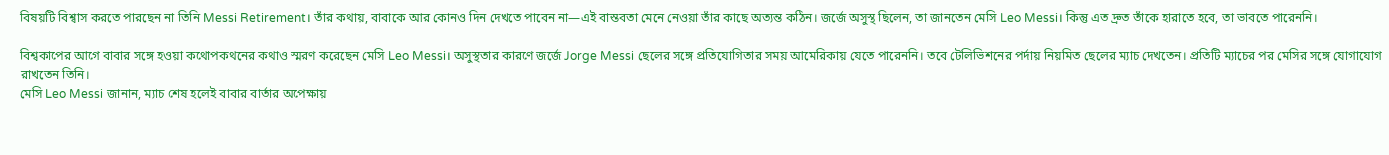বিষয়টি বিশ্বাস করতে পারছেন না তিনি Messi Retirement। তাঁর কথায়, বাবাকে আর কোনও দিন দেখতে পাবেন না—এই বাস্তবতা মেনে নেওয়া তাঁর কাছে অত্যন্ত কঠিন। জর্জে অসুস্থ ছিলেন, তা জানতেন মেসি Leo Messi। কিন্তু এত দ্রুত তাঁকে হারাতে হবে, তা ভাবতে পারেননি।

বিশ্বকাপের আগে বাবার সঙ্গে হওয়া কথোপকথনের কথাও স্মরণ করেছেন মেসি Leo Messi। অসুস্থতার কারণে জর্জে Jorge Messi ছেলের সঙ্গে প্রতিযোগিতার সময় আমেরিকায় যেতে পারেননি। তবে টেলিভিশনের পর্দায় নিয়মিত ছেলের ম্যাচ দেখতেন। প্রতিটি ম্যাচের পর মেসির সঙ্গে যোগাযোগ রাখতেন তিনি।
মেসি Leo Messi জানান, ম্যাচ শেষ হলেই বাবার বার্তার অপেক্ষায়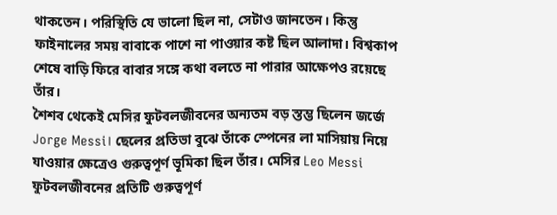থাকতেন। পরিস্থিতি যে ভালো ছিল না, সেটাও জানতেন। কিন্তু ফাইনালের সময় বাবাকে পাশে না পাওয়ার কষ্ট ছিল আলাদা। বিশ্বকাপ শেষে বাড়ি ফিরে বাবার সঙ্গে কথা বলতে না পারার আক্ষেপও রয়েছে তাঁর।
শৈশব থেকেই মেসির ফুটবলজীবনের অন্যতম বড় স্তম্ভ ছিলেন জর্জে Jorge Messi। ছেলের প্রতিভা বুঝে তাঁকে স্পেনের লা মাসিয়ায় নিয়ে যাওয়ার ক্ষেত্রেও গুরুত্বপূর্ণ ভূমিকা ছিল তাঁর। মেসির Leo Messi ফুটবলজীবনের প্রতিটি গুরুত্বপূর্ণ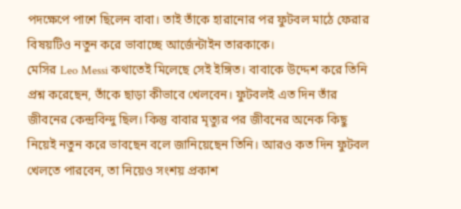পদক্ষেপে পাশে ছিলেন বাবা। তাই তাঁকে হারানোর পর ফুটবল মাঠে ফেরার বিষয়টিও নতুন করে ভাবাচ্ছে আর্জেন্টাইন তারকাকে।
মেসির Leo Messi কথাতেই মিলেছে সেই ইঙ্গিত। বাবাকে উদ্দেশ করে তিনি প্রশ্ন করেছেন, তাঁকে ছাড়া কীভাবে খেলবেন। ফুটবলই এত দিন তাঁর জীবনের কেন্দ্রবিন্দু ছিল। কিন্তু বাবার মৃত্যুর পর জীবনের অনেক কিছু নিয়েই নতুন করে ভাবছেন বলে জানিয়েছেন তিনি। আরও কত দিন ফুটবল খেলতে পারবেন, তা নিয়েও সংশয় প্রকাশ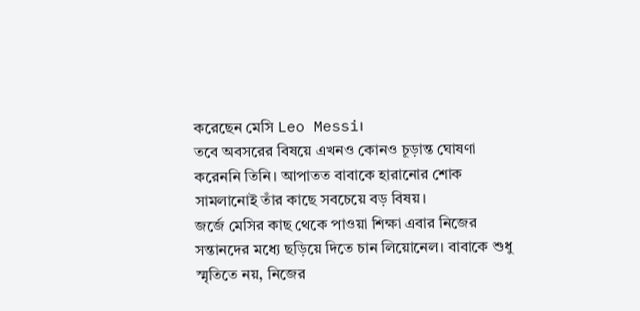করেছেন মেসি Leo Messi।
তবে অবসরের বিষয়ে এখনও কোনও চূড়ান্ত ঘোষণা করেননি তিনি। আপাতত বাবাকে হারানোর শোক সামলানোই তাঁর কাছে সবচেয়ে বড় বিষয়।
জর্জে মেসির কাছ থেকে পাওয়া শিক্ষা এবার নিজের সন্তানদের মধ্যে ছড়িয়ে দিতে চান লিয়োনেল। বাবাকে শুধু স্মৃতিতে নয়, নিজের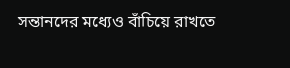সন্তানদের মধ্যেও বাঁচিয়ে রাখতে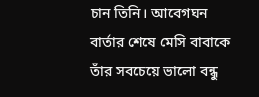চান তিনি। আবেগঘন বার্তার শেষে মেসি বাবাকে তাঁর সবচেয়ে ভালো বন্ধু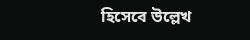হিসেবে উল্লেখ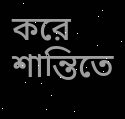করে শান্তিতে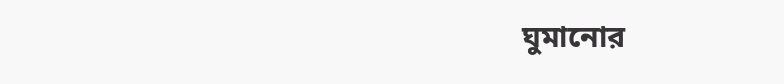ঘুমানোর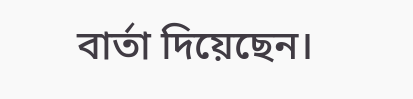বার্তা দিয়েছেন।